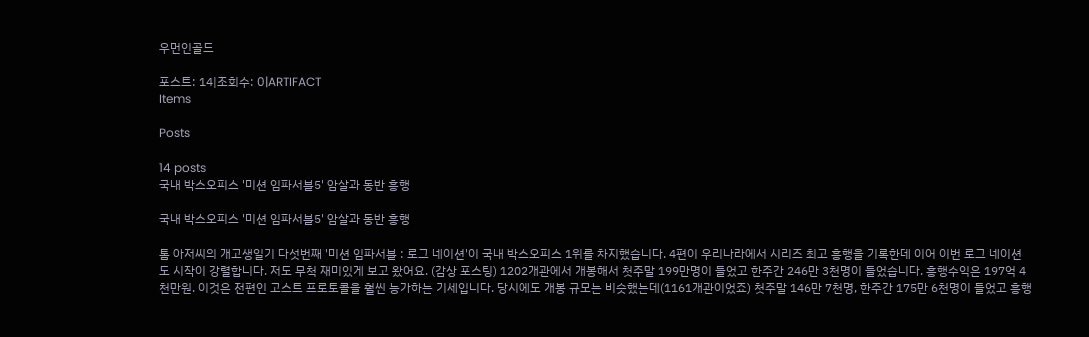우먼인골드

포스트: 14|조회수: 0|ARTIFACT
Items

Posts

14 posts
국내 박스오피스 '미션 임파서블5' 암살과 동반 흥행

국내 박스오피스 '미션 임파서블5' 암살과 동반 흥행

톰 아저씨의 개고생일기 다섯번째 '미션 임파서블 : 로그 네이션'이 국내 박스오피스 1위를 차지했습니다. 4편이 우리나라에서 시리즈 최고 흥행을 기록한데 이어 이번 로그 네이션도 시작이 강렬합니다. 저도 무척 재미있게 보고 왔어요. (감상 포스팅) 1202개관에서 개봉해서 첫주말 199만명이 들었고 한주간 246만 3천명이 들었습니다. 흥행수익은 197억 4천만원. 이것은 전편인 고스트 프로토콜을 훨씬 능가하는 기세입니다. 당시에도 개봉 규모는 비슷했는데(1161개관이었죠) 첫주말 146만 7천명, 한주간 175만 6천명이 들었고 흥행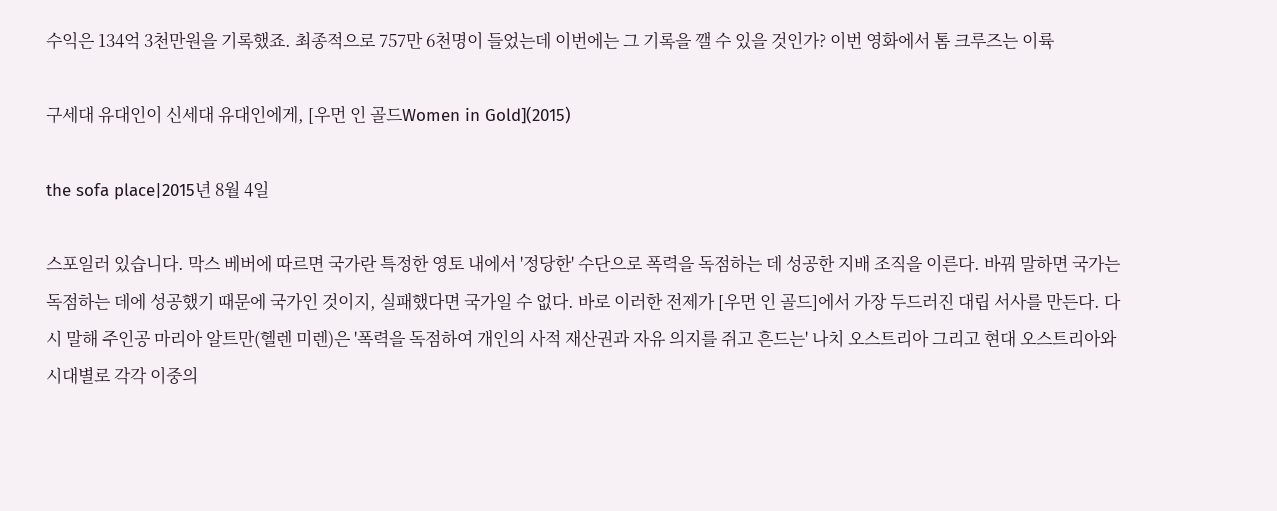수익은 134억 3천만원을 기록했죠. 최종적으로 757만 6천명이 들었는데 이번에는 그 기록을 깰 수 있을 것인가? 이번 영화에서 톰 크루즈는 이륙

구세대 유대인이 신세대 유대인에게, [우먼 인 골드Women in Gold](2015)

the sofa place|2015년 8월 4일

스포일러 있습니다. 막스 베버에 따르면 국가란 특정한 영토 내에서 '정당한' 수단으로 폭력을 독점하는 데 성공한 지배 조직을 이른다. 바꿔 말하면 국가는 독점하는 데에 성공했기 때문에 국가인 것이지, 실패했다면 국가일 수 없다. 바로 이러한 전제가 [우먼 인 골드]에서 가장 두드러진 대립 서사를 만든다. 다시 말해 주인공 마리아 알트만(헬렌 미렌)은 '폭력을 독점하여 개인의 사적 재산권과 자유 의지를 쥐고 흔드는' 나치 오스트리아 그리고 현대 오스트리아와 시대별로 각각 이중의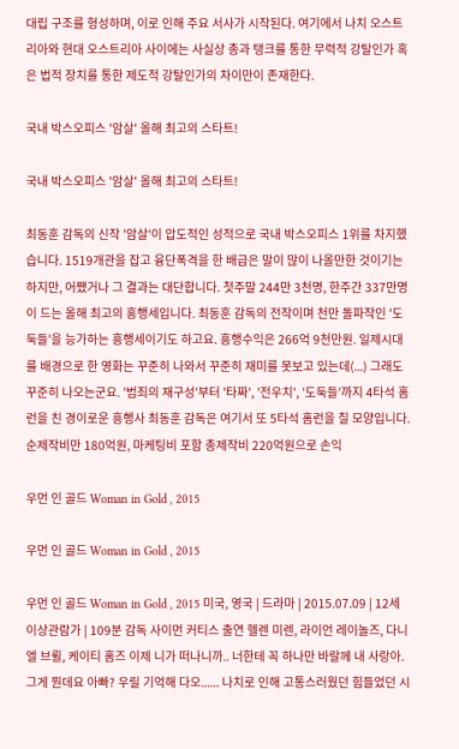대립 구조를 형성하며, 이로 인해 주요 서사가 시작된다. 여기에서 나치 오스트리아와 현대 오스트리아 사이에는 사실상 총과 탱크를 통한 무력적 강탈인가 혹은 법적 장치를 통한 제도적 강탈인가의 차이만이 존재한다.

국내 박스오피스 '암살' 올해 최고의 스타트!

국내 박스오피스 '암살' 올해 최고의 스타트!

최동훈 감독의 신작 '암살'이 압도적인 성적으로 국내 박스오피스 1위를 차지했습니다. 1519개관을 잡고 융단폭격을 한 배급은 말이 많이 나올만한 것이기는 하지만, 어쨌거나 그 결과는 대단합니다. 첫주말 244만 3천명, 한주간 337만명이 드는 올해 최고의 흥행세입니다. 최동훈 감독의 전작이며 천만 돌파작인 '도둑들'을 능가하는 흥행세이기도 하고요. 흥행수익은 266억 9천만원. 일제시대를 배경으로 한 영화는 꾸준히 나와서 꾸준히 재미를 못보고 있는데(...) 그래도 꾸준히 나오는군요. '범죄의 재구성'부터 '타짜', '전우치', '도둑들'까지 4타석 홈런을 친 경이로운 흥행사 최동훈 감독은 여기서 또 5타석 홈런을 칠 모양입니다. 순제작비만 180억원, 마케팅비 포함 총제작비 220억원으로 손익

우먼 인 골드 Woman in Gold , 2015

우먼 인 골드 Woman in Gold , 2015

우먼 인 골드 Woman in Gold , 2015 미국, 영국 | 드라마 | 2015.07.09 | 12세이상관람가 | 109분 감독 사이먼 커티스 출연 헬렌 미렌, 라이언 레이놀즈, 다니엘 브륄, 케이티 홈즈 이제 니가 떠나니까.. 너한테 꼭 하나만 바랄께 내 사랑아. 그게 뭔데요 아빠? 우릴 기억해 다오...... 나치로 인해 고통스러웠던 힘들었던 시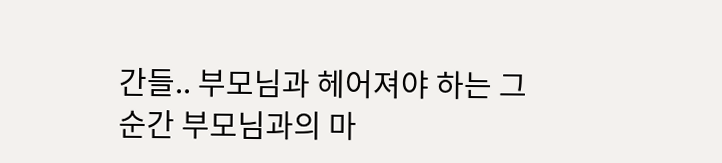간들.. 부모님과 헤어져야 하는 그 순간 부모님과의 마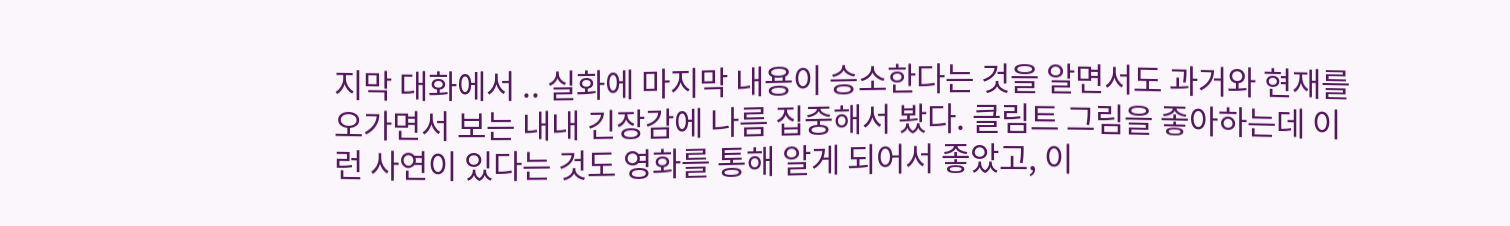지막 대화에서 .. 실화에 마지막 내용이 승소한다는 것을 알면서도 과거와 현재를 오가면서 보는 내내 긴장감에 나름 집중해서 봤다. 클림트 그림을 좋아하는데 이런 사연이 있다는 것도 영화를 통해 알게 되어서 좋았고, 이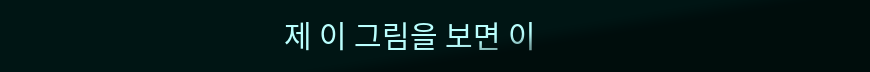제 이 그림을 보면 이